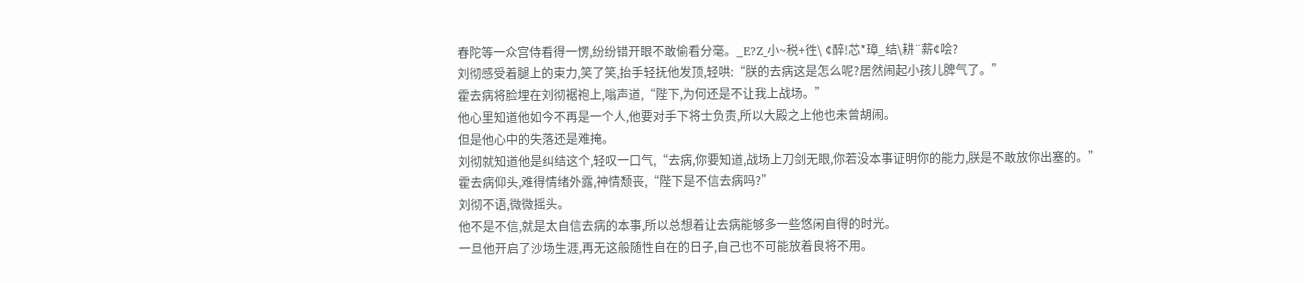春陀等一众宫侍看得一愣,纷纷错开眼不敢偷看分毫。_E?Z_小~税+徃\ ¢醉!芯*璋_结\耕¨薪¢哙?
刘彻感受着腿上的束力,笑了笑,抬手轻抚他发顶,轻哄:“朕的去病这是怎么呢?居然闹起小孩儿脾气了。”
霍去病将脸埋在刘彻裾袍上,嗡声道,“陛下,为何还是不让我上战场。”
他心里知道他如今不再是一个人,他要对手下将士负责,所以大殿之上他也未曾胡闹。
但是他心中的失落还是难掩。
刘彻就知道他是纠结这个,轻叹一口气,“去病,你要知道,战场上刀剑无眼,你若没本事证明你的能力,朕是不敢放你出塞的。”
霍去病仰头,难得情绪外露,神情颓丧,“陛下是不信去病吗?”
刘彻不语,微微摇头。
他不是不信,就是太自信去病的本事,所以总想着让去病能够多一些悠闲自得的时光。
一旦他开启了沙场生涯,再无这般随性自在的日子,自己也不可能放着良将不用。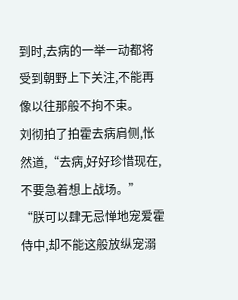到时,去病的一举一动都将受到朝野上下关注,不能再像以往那般不拘不束。
刘彻拍了拍霍去病肩侧,怅然道,“去病,好好珍惜现在,不要急着想上战场。”
“朕可以肆无忌惮地宠爱霍侍中,却不能这般放纵宠溺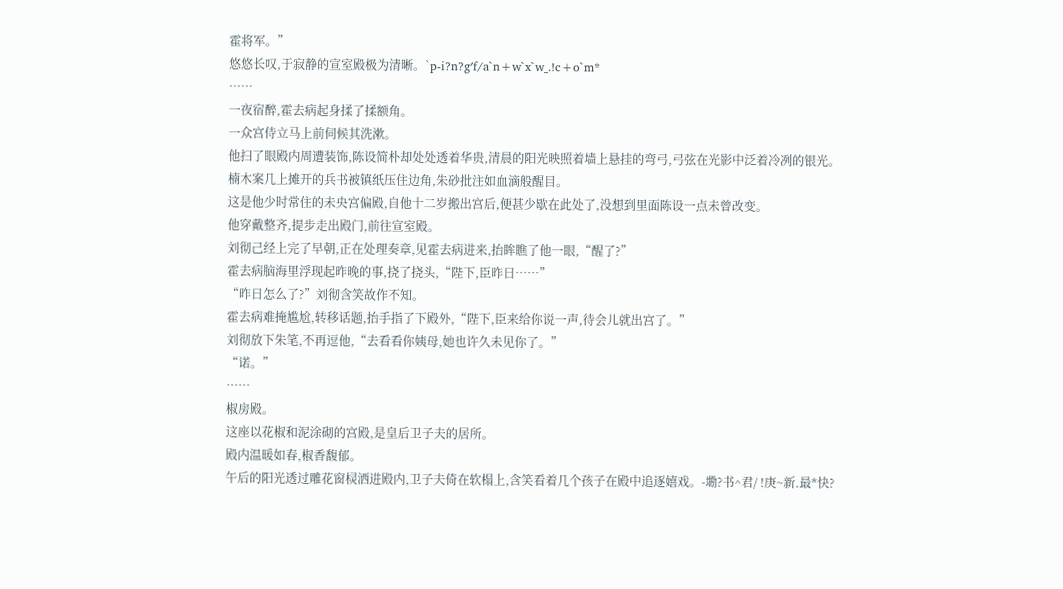霍将军。”
悠悠长叹,于寂静的宣室殿极为清晰。`p-i?n?g′f/a`n+w`x`w_.!c+o`m*
……
一夜宿醉,霍去病起身揉了揉额角。
一众宫侍立马上前伺候其洗漱。
他扫了眼殿内周遭装饰,陈设简朴却处处透着华贵,清晨的阳光映照着墙上悬挂的弯弓,弓弦在光影中泛着冷冽的银光。
楠木案几上摊开的兵书被镇纸压住边角,朱砂批注如血滴般醒目。
这是他少时常住的未央宫偏殿,自他十二岁搬出宫后,便甚少歇在此处了,没想到里面陈设一点未曾改变。
他穿戴整齐,提步走出殿门,前往宣室殿。
刘彻己经上完了早朝,正在处理奏章,见霍去病进来,抬眸瞧了他一眼,“醒了?”
霍去病脑海里浮现起昨晚的事,挠了挠头,“陛下,臣昨日……”
“昨日怎么了?”刘彻含笑故作不知。
霍去病难掩尴尬,转移话题,抬手指了下殿外,“陛下,臣来给你说一声,待会儿就出宫了。”
刘彻放下朱笔,不再逗他,“去看看你姨母,她也许久未见你了。”
“诺。”
……
椒房殿。
这座以花椒和泥涂砌的宫殿,是皇后卫子夫的居所。
殿内温暖如春,椒香馥郁。
午后的阳光透过雕花窗棂洒进殿内,卫子夫倚在软榻上,含笑看着几个孩子在殿中追逐嬉戏。-墈?书^君/ !庚~新.最*快?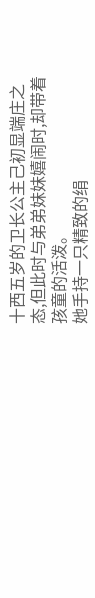十西五岁的卫长公主己初显端庄之态,但此时与弟弟妹妹嬉闹时,却带着孩童的活泼。
她手持一只精致的绢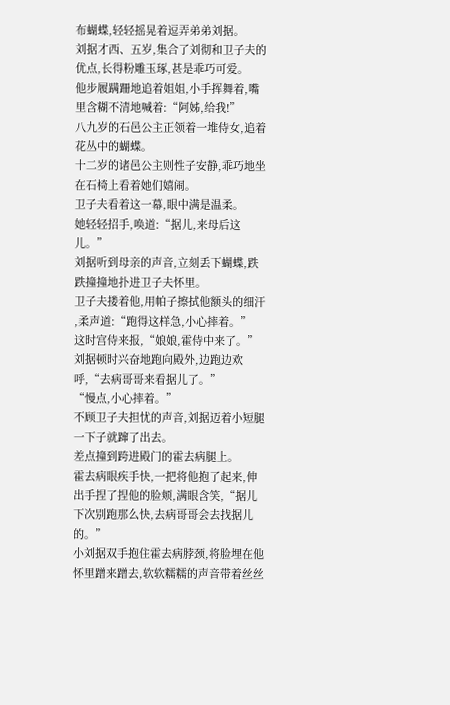布蝴蝶,轻轻摇晃着逗弄弟弟刘据。
刘据才西、五岁,集合了刘彻和卫子夫的优点,长得粉雕玉琢,甚是乖巧可爱。
他步履蹒跚地追着姐姐,小手挥舞着,嘴里含糊不清地喊着:“阿姊,给我!”
八九岁的石邑公主正领着一堆侍女,追着花丛中的蝴蝶。
十二岁的诸邑公主则性子安静,乖巧地坐在石椅上看着她们嬉闹。
卫子夫看着这一幕,眼中满是温柔。
她轻轻招手,唤道:“据儿,来母后这儿。”
刘据听到母亲的声音,立刻丢下蝴蝶,跌跌撞撞地扑进卫子夫怀里。
卫子夫搂着他,用帕子擦拭他额头的细汗
,柔声道:“跑得这样急,小心摔着。”
这时宫侍来报,“娘娘,霍侍中来了。”
刘据顿时兴奋地跑向殿外,边跑边欢呼,“去病哥哥来看据儿了。”
“慢点,小心摔着。”
不顾卫子夫担忧的声音,刘据迈着小短腿一下子就蹿了出去。
差点撞到跨进殿门的霍去病腿上。
霍去病眼疾手快,一把将他抱了起来,伸出手捏了捏他的脸颊,满眼含笑,“据儿下次别跑那么快,去病哥哥会去找据儿的。”
小刘据双手抱住霍去病脖颈,将脸埋在他怀里蹭来蹭去,软软糯糯的声音带着丝丝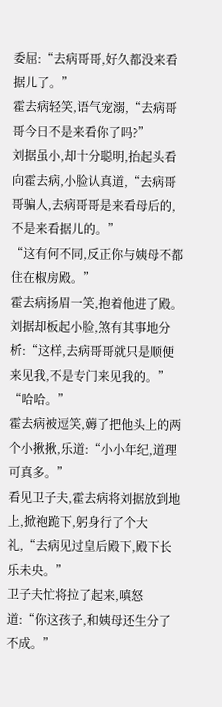委屈:“去病哥哥,好久都没来看据儿了。”
霍去病轻笑,语气宠溺,“去病哥哥今日不是来看你了吗?”
刘据虽小,却十分聪明,抬起头看向霍去病,小脸认真道,“去病哥哥骗人,去病哥哥是来看母后的,不是来看据儿的。”
“这有何不同,反正你与姨母不都住在椒房殿。”
霍去病扬眉一笑,抱着他进了殿。
刘据却板起小脸,煞有其事地分析:“这样,去病哥哥就只是顺便来见我,不是专门来见我的。”
“哈哈。”
霍去病被逗笑,薅了把他头上的两个小揪揪,乐道:“小小年纪,道理可真多。”
看见卫子夫,霍去病将刘据放到地上,掀袍跪下,躬身行了个大礼,“去病见过皇后殿下,殿下长乐未央。”
卫子夫忙将拉了起来,嗔怒道:“你这孩子,和姨母还生分了不成。”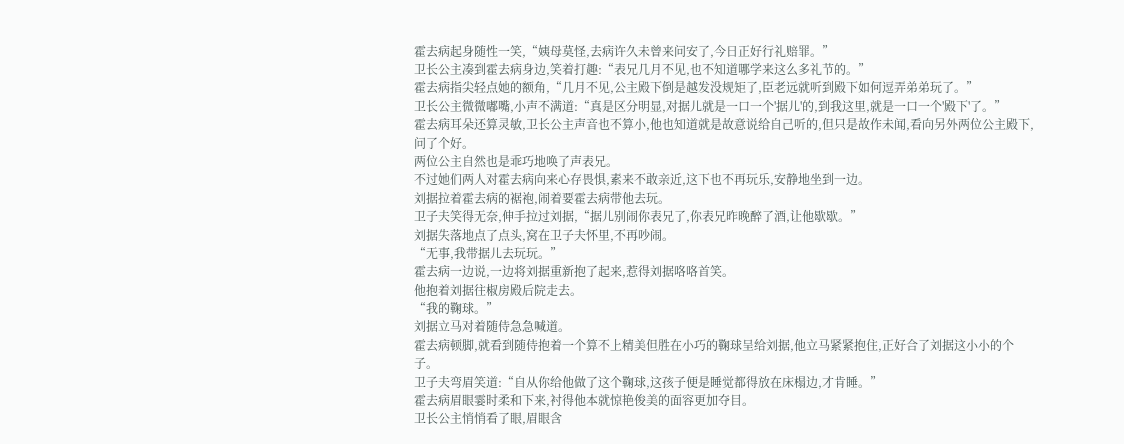霍去病起身随性一笑,“姨母莫怪,去病许久未曾来问安了,今日正好行礼赔罪。”
卫长公主凑到霍去病身边,笑着打趣:“表兄几月不见,也不知道哪学来这么多礼节的。”
霍去病指尖轻点她的额角,“几月不见,公主殿下倒是越发没规矩了,臣老远就听到殿下如何逗弄弟弟玩了。”
卫长公主微微嘟嘴,小声不满道:“真是区分明显,对据儿就是一口一个'据儿'的,到我这里,就是一口一个'殿下'了。”
霍去病耳朵还算灵敏,卫长公主声音也不算小,他也知道就是故意说给自己听的,但只是故作未闻,看向另外两位公主殿下,问了个好。
两位公主自然也是乖巧地唤了声表兄。
不过她们两人对霍去病向来心存畏惧,素来不敢亲近,这下也不再玩乐,安静地坐到一边。
刘据拉着霍去病的裾袍,闹着要霍去病带他去玩。
卫子夫笑得无奈,伸手拉过刘据,“据儿别闹你表兄了,你表兄昨晚醉了酒,让他歇歇。”
刘据失落地点了点头,窝在卫子夫怀里,不再吵闹。
“无事,我带据儿去玩玩。”
霍去病一边说,一边将刘据重新抱了起来,惹得刘据咯咯首笑。
他抱着刘据往椒房殿后院走去。
“我的鞠球。”
刘据立马对着随侍急急喊道。
霍去病顿脚,就看到随侍抱着一个算不上精美但胜在小巧的鞠球呈给刘据,他立马紧紧抱住,正好合了刘据这小小的个子。
卫子夫弯眉笑道:“自从你给他做了这个鞠球,这孩子便是睡觉都得放在床榻边,才肯睡。”
霍去病眉眼霎时柔和下来,衬得他本就惊艳俊美的面容更加夺目。
卫长公主悄悄看了眼,眉眼含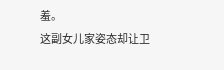羞。
这副女儿家姿态却让卫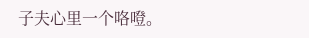子夫心里一个咯噔。